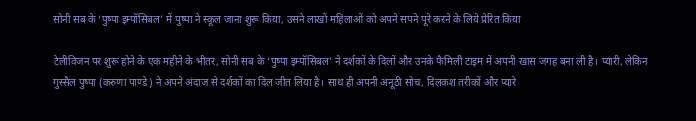सोनी सब के ‘पुष्पा इम्पॉसिबल’ में पुष्पा ने स्कूल जाना शुरू किया, उसने लाखों महिलाओं को अपने सपने पूरे करने के लिये प्रेरित किया

टेलीविजन पर शुरू होने के एक महीने के भीतर, सोनी सब के ‘पुष्पा इम्पॉसिबल’ ने दर्शकों के दिलों और उनके फैमिली टाइम में अपनी खास जगह बना ली है। प्यारी, लेकिन गुस्सैल पुष्पा (करुणा पाण्डे) ने अपने अंदाज से दर्शकों का दिल जीत लिया है। साथ ही अपनी अनूठी सोच, दिलकश तरीकों और प्यारे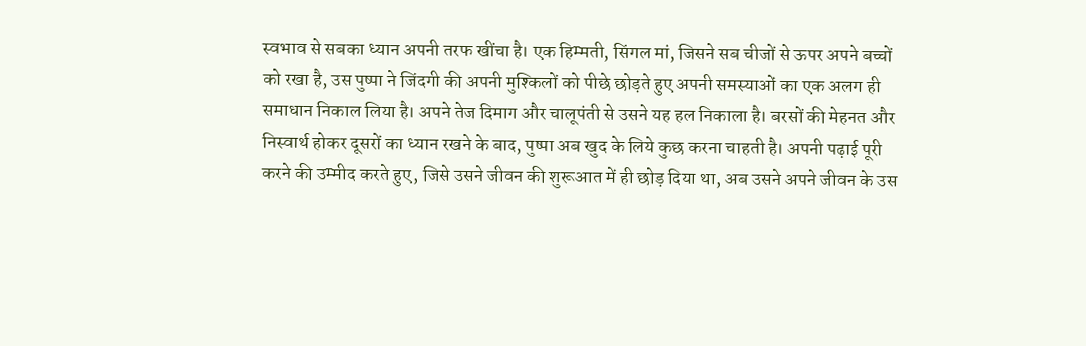स्वभाव से सबका ध्यान अपनी तरफ खींचा है। एक हिम्मती, सिंगल मां, जिसने सब चीजों से ऊपर अपने बच्चों को रखा है, उस पुष्पा ने जिंदगी की अपनी मुश्किलों को पीछे छोड़ते हुए अपनी समस्याओं का एक अलग ही समाधान निकाल लिया है। अपने तेज दिमाग और चालूपंती से उसने यह हल निकाला है। बरसों की मेहनत और निस्वार्थ होकर दूसरों का ध्यान रखने के बाद, पुष्पा अब खुद के लिये कुछ करना चाहती है। अपनी पढ़ाई पूरी करने की उम्मीद करते हुए, जिसे उसने जीवन की शुरूआत में ही छोड़ दिया था, अब उसने अपने जीवन के उस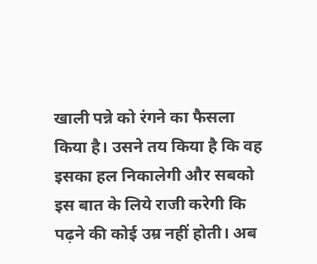खाली पन्ने को रंगने का फैसला किया है। उसने तय किया है कि वह इसका हल निकालेगी और सबको इस बात के लिये राजी करेगी कि पढ़ने की कोई उम्र नहीं होती। अब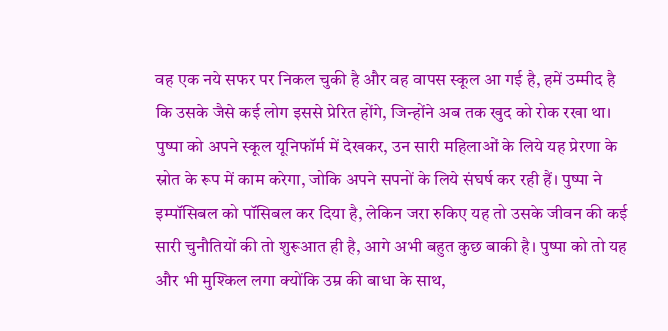वह एक नये सफर पर निकल चुकी है और वह वापस स्कूल आ गई है, हमें उम्मीद है कि उसके जैसे कई लोग इससे प्रेरित होंगे, जिन्होंने अब तक खुद को रोक रखा था।
पुष्पा को अपने स्कूल यूनिफॉर्म में देखकर, उन सारी महिलाओं के लिये यह प्रेरणा के स्रोत के रूप में काम करेगा, जोकि अपने सपनों के लिये संघर्ष कर रही हैं। पुष्पा ने इम्पॉसिबल को पॉसिबल कर दिया है, लेकिन जरा रुकिए यह तो उसके जीवन की कई सारी चुनौतियों की तो शुरूआत ही है, आगे अभी बहुत कुछ बाकी है। पुष्पा को तो यह और भी मुश्किल लगा क्योंकि उम्र की बाधा के साथ,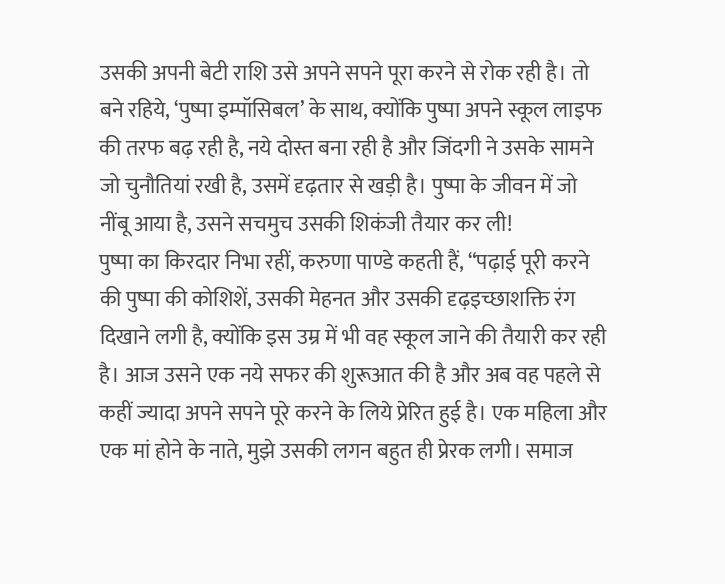उसकी अपनी बेटी राशि उसे अपने सपने पूरा करने से रोक रही है। तो बने रहिये, ‘पुष्पा इम्पॉसिबल’ के साथ, क्योंकि पुष्पा अपने स्कूल लाइफ की तरफ बढ़ रही है, नये दोस्त बना रही है और जिंदगी ने उसके सामने जो चुनौतियां रखी है, उसमें दृढ़तार से खड़ी है। पुष्पा के जीवन में जो नींबू आया है, उसने सचमुच उसकी शिकंजी तैयार कर ली!
पुष्पा का किरदार निभा रहीं, करुणा पाण्डे कहती हैं, “पढ़ाई पूरी करने की पुष्पा की कोशिशें, उसकी मेहनत और उसकी दृढ़इच्छाशक्ति रंग दिखाने लगी है, क्योंकि इस उम्र में भी वह स्कूल जाने की तैयारी कर रही है। आज उसने एक नये सफर की शुरूआत की है और अब वह पहले से कहीं ज्यादा अपने सपने पूरे करने के लिये प्रेरित हुई है। एक महिला और एक मां होने के नाते, मुझे उसकी लगन बहुत ही प्रेरक लगी। समाज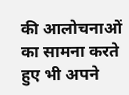की आलोचनाओं का सामना करते हुए भी अपने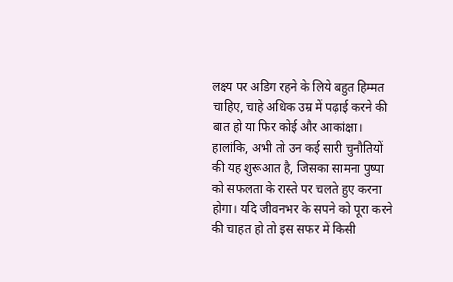लक्ष्य पर अडिग रहने के लिये बहुत हिम्मत चाहिए, चाहे अधिक उम्र में पढ़ाई करने की बात हो या फिर कोई और आकांक्षा। हालांकि, अभी तो उन कई सारी चुनौतियों की यह शुरूआत है, जिसका सामना पुष्पा को सफलता के रास्ते पर चलते हुए करना होगा। यदि जीवनभर के सपने को पूरा करने की चाहत हो तो इस सफर में किसी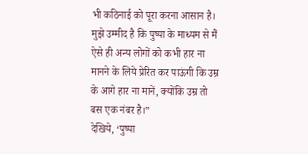भी कठिनाई को पूरा करना आसान है। मुझे उम्मीद है कि पुष्पा के माध्यम से मैं ऐसे ही अन्य लोगों को कभी हार ना मानने के लिये प्रेरित कर पाऊंगी कि उम्र के आगे हार ना मानें, क्योंकि उम्र तो बस एक नंबर है।”
देखिये, ‘पुष्पा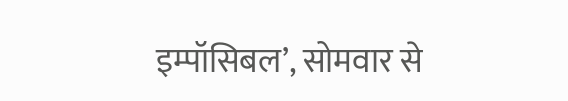इम्पॉसिबल’, सोमवार से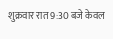शुक्रवार रात 9:30 बजे केवल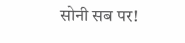सोनी सब पर!